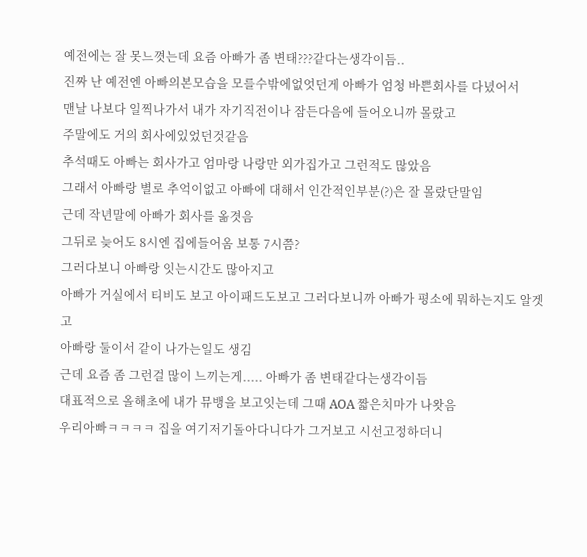예전에는 잘 못느꼇는데 요즘 아빠가 좀 변태???같다는생각이듬..
진짜 난 예전엔 아빠의본모습을 모를수밖에없엇던게 아빠가 엄청 바쁜회사를 다녔어서
맨날 나보다 일찍나가서 내가 자기직전이나 잠든다음에 들어오니까 몰랐고
주말에도 거의 회사에있었던것같음
추석때도 아빠는 회사가고 엄마랑 나랑만 외가집가고 그런적도 많았음
그래서 아빠랑 별로 추억이없고 아빠에 대해서 인간적인부분(?)은 잘 몰랐단말임
근데 작년말에 아빠가 회사를 옮겻음
그뒤로 늦어도 8시엔 집에들어옴 보통 7시쯤?
그러다보니 아빠랑 잇는시간도 많아지고
아빠가 거실에서 티비도 보고 아이패드도보고 그러다보니까 아빠가 평소에 뭐하는지도 알겟고
아빠랑 둘이서 같이 나가는일도 생김
근데 요즘 좀 그런걸 많이 느끼는게..... 아빠가 좀 변태같다는생각이듬
대표적으로 올해초에 내가 뮤뱅을 보고잇는데 그때 AOA 짧은치마가 나왓음
우리아빠ㅋㅋㅋㅋ 집을 여기저기돌아다니다가 그거보고 시선고정하더니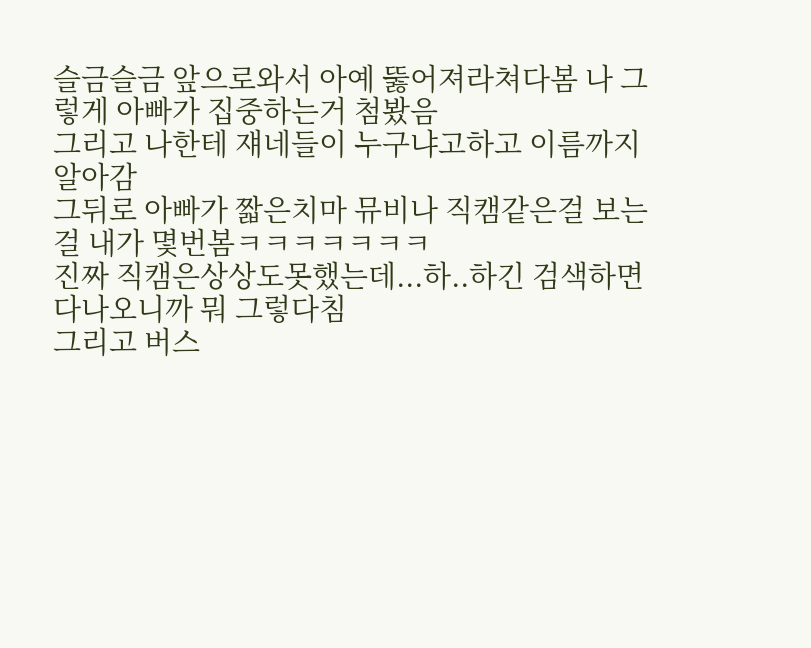슬금슬금 앞으로와서 아예 뚫어져라쳐다봄 나 그렇게 아빠가 집중하는거 첨봤음
그리고 나한테 쟤네들이 누구냐고하고 이름까지 알아감
그뒤로 아빠가 짧은치마 뮤비나 직캠같은걸 보는걸 내가 몇번봄ㅋㅋㅋㅋㅋㅋㅋ
진짜 직캠은상상도못했는데...하..하긴 검색하면 다나오니까 뭐 그렇다침
그리고 버스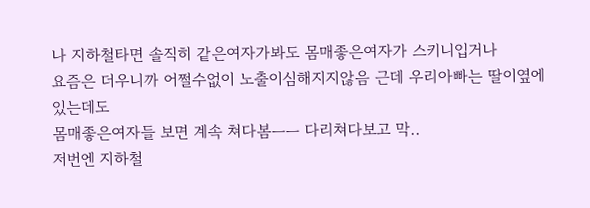나 지하철타면 솔직히 같은여자가봐도 몸매좋은여자가 스키니입거나
요즘은 더우니까 어쩔수없이 노출이심해지지않음 근데 우리아빠는 딸이옆에있는데도
몸매좋은여자들 보면 계속 쳐다봄ㅡㅡ 다리쳐다보고 막..
저번엔 지하철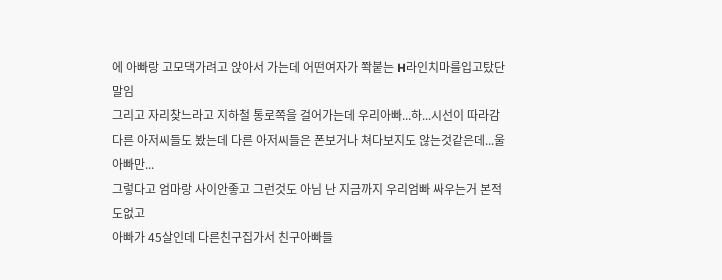에 아빠랑 고모댁가려고 앉아서 가는데 어떤여자가 쫙붙는 H라인치마를입고탔단말임
그리고 자리찾느라고 지하철 통로쪽을 걸어가는데 우리아빠...하...시선이 따라감
다른 아저씨들도 봤는데 다른 아저씨들은 폰보거나 쳐다보지도 않는것같은데...울아빠만...
그렇다고 엄마랑 사이안좋고 그런것도 아님 난 지금까지 우리엄빠 싸우는거 본적도없고
아빠가 45살인데 다른친구집가서 친구아빠들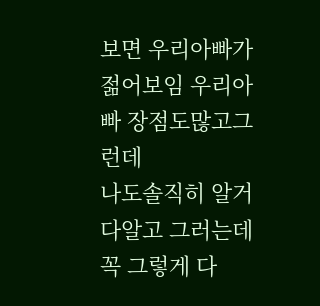보면 우리아빠가 젊어보임 우리아빠 장점도많고그런데
나도솔직히 알거다알고 그러는데 꼭 그렇게 다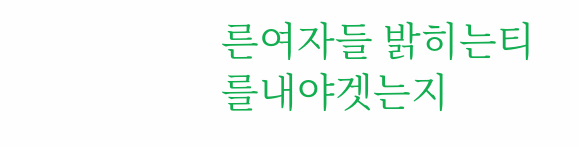른여자들 밝히는티를내야겟는지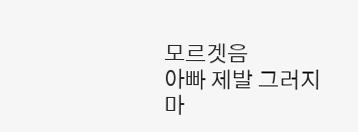모르겟음
아빠 제발 그러지마